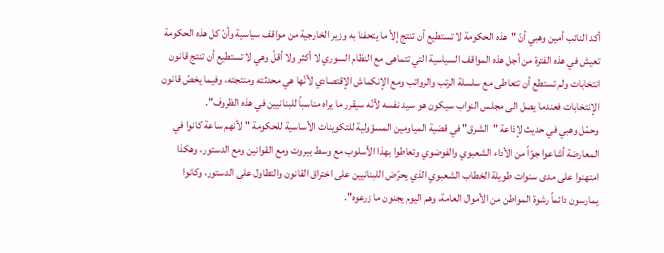أكد النائب أمين وهبي أنّ "هذه الحكومة لا تستطيع أن تنتج إلاّ ما يتحفنا به وزير الخارجية من مواقف سياسية وأنّ كل هذه الحكومة تعيش في هذه الفترة من أجل هذه المواقف السياسية التي تتماهى مع النظام السوري لا أكثر ولا أقلّ وهي لا تستطيع أن تنتج قانون انتخابات ولم تستطع أن تتعاطى مع سلسلة الرتب والرواتب ومع الإنكماش الإقتصادي لأنّها هي محدثته ومنتجته، وفيما يخصّ قانون الإنتخابات فعندما يصل الى مجلس النواب سيكون هو سيد نفسه لأنّه سيقرر ما يراه مناسباً للبنانيين في هذه الظروف".
وحمّل وهبي في حديث لإذاعة "الشرق" في قضية المياومين المسؤولية للتكوينات الأساسية للحكومة "لأنهم ساعة كانوا في المعارضة أشاعوا جوّاً من الأداء الشعبوي والفوضوي وتعاطوا بهذا الأسلوب مع وسط بيروت ومع القوانين ومع الدستور، وهكذا امتهنوا على مدى سنوات طويلة الخطاب الشعبوي الذي يحرّض اللبنانيين على اختراق القانون والتطاول على الدستور، وكانوا يمارسون دائماً رشوة المواطن من الأموال العامة، وهم اليوم يجنون ما زرعوه".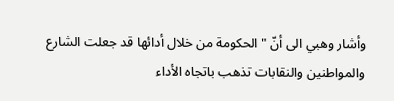وأشار وهبي الى أنّ "الحكومة من خلال أدائها قد جعلت الشارع والمواطنين والنقابات تذهب باتجاه الأداء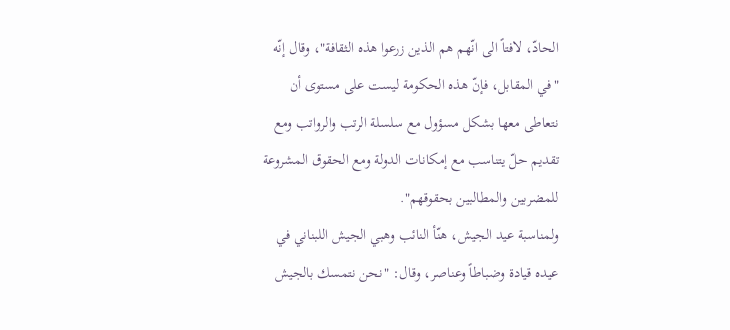الحادّ، لافتاً الى انّهم هم الذين زرعوا هذه الثقافة"، وقال إنّه "في المقابل، فإنّ هذه الحكومة ليست على مستوى أن نتعاطى معها بشكل مسؤول مع سلسلة الرتب والرواتب ومع تقديم حلّ يتناسب مع إمكانات الدولة ومع الحقوق المشروعة للمضربين والمطالبين بحقوقهم".
ولمناسبة عيد الجيش، هنّأ النائب وهبي الجيش اللبناني في عيده قيادة وضباطاً وعناصر، وقال: "نحن نتمسك بالجيش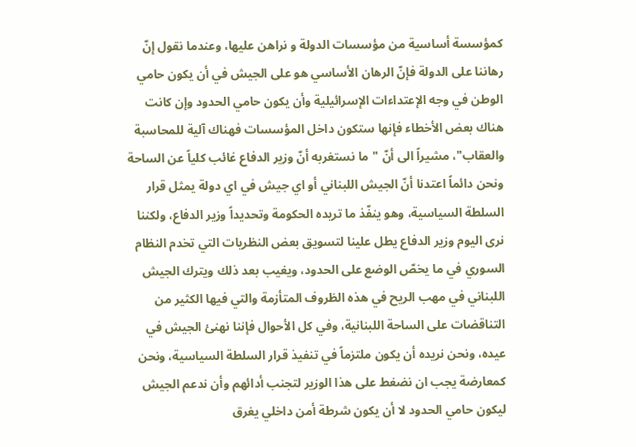كمؤسسة أساسية من مؤسسات الدولة و نراهن عليها، وعندما نقول إنّ رهاننا على الدولة فإنّ الرهان الأساسي هو على الجيش في أن يكون حامي الوطن في وجه الإعتداءات الإسرائيلية وأن يكون حامي الحدود وإن كانت هناك بعض الأخطاء فإنها ستكون داخل المؤسسات فهناك آلية للمحاسبة والعقاب"، مشيراً الى أنّ "ما نستغربه أنّ وزير الدفاع غائب كلياً عن الساحة ونحن دائماً اعتدنا أنّ الجيش اللبناني أو اي جيش في اي دولة يمثل قرار السلطة السياسية، وهو ينفّذ ما تريده الحكومة وتحديداً وزير الدفاع، ولكننا نرى اليوم وزير الدفاع يطل علينا لتسويق بعض النظريات التي تخدم النظام السوري في ما يخصّ الوضع على الحدود، ويغيب بعد ذلك ويترك الجيش اللبناني في مهب الريح في هذه الظروف المتأزمة والتي فيها الكثير من التناقضات على الساحة اللبنانية، وفي كل الأحوال فإننا نهنئ الجيش في عيده، ونحن نريده أن يكون ملتزماً في تنفيذ قرار السلطة السياسية، ونحن كمعارضة يجب ان نضغط على هذا الوزير لتجنب أدائهم وأن ندعم الجيش ليكون حامي الحدود لا أن يكون شرطة أمن داخلي يغرق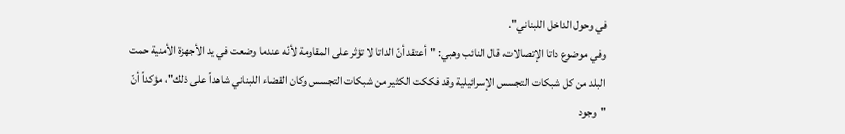في وحول الداخل اللبناني".
وفي موضوع داتا الإتصالات، قال النائب وهبي: "أعتقد أنّ الداتا لا تؤثر على المقاومة لأنّه عندما وضعت في يد الأجهزة الأمنية حمت البلد من كل شبكات التجسس الإسرائيلية وقد فككت الكثير من شبكات التجسس وكان القضاء اللبناني شاهداً على ذلك"، مؤكداً أنّ "وجود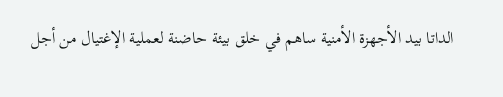الداتا بيد الأجهزة الأمنية ساهم في خلق بيئة حاضنة لعملية الإغتيال من أجل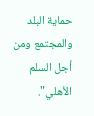حماية البلد والمجتمع ومن أجل السلم الأهلي".